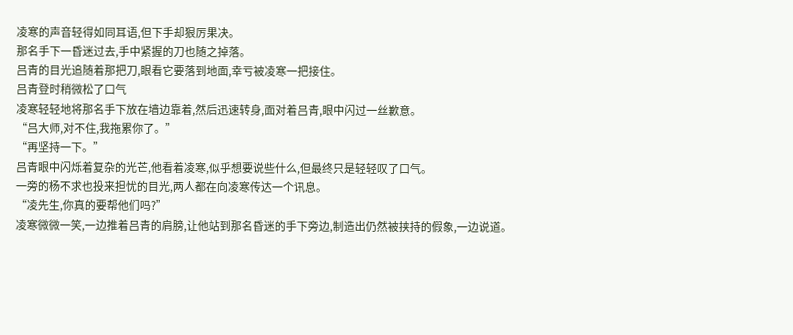凌寒的声音轻得如同耳语,但下手却狠厉果决。
那名手下一昏迷过去,手中紧握的刀也随之掉落。
吕青的目光追随着那把刀,眼看它要落到地面,幸亏被凌寒一把接住。
吕青登时稍微松了口气
凌寒轻轻地将那名手下放在墙边靠着,然后迅速转身,面对着吕青,眼中闪过一丝歉意。
“吕大师,对不住,我拖累你了。”
“再坚持一下。”
吕青眼中闪烁着复杂的光芒,他看着凌寒,似乎想要说些什么,但最终只是轻轻叹了口气。
一旁的杨不求也投来担忧的目光,两人都在向凌寒传达一个讯息。
“凌先生,你真的要帮他们吗?”
凌寒微微一笑,一边推着吕青的肩膀,让他站到那名昏迷的手下旁边,制造出仍然被挟持的假象,一边说道。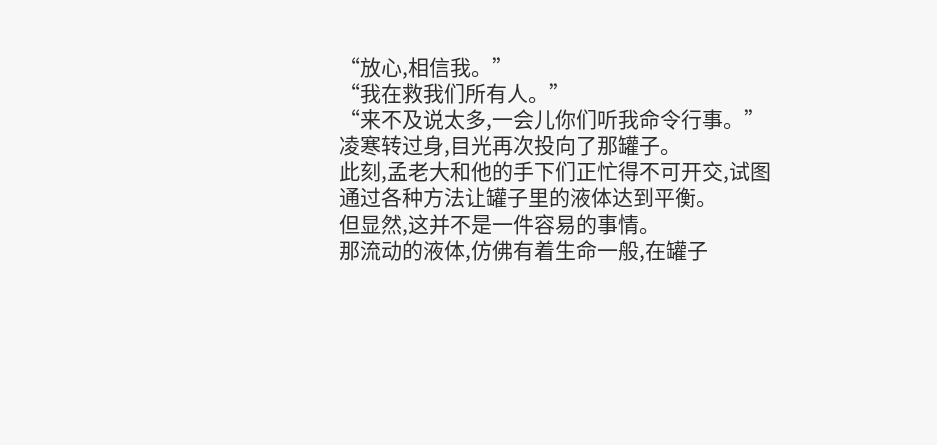“放心,相信我。”
“我在救我们所有人。”
“来不及说太多,一会儿你们听我命令行事。”
凌寒转过身,目光再次投向了那罐子。
此刻,孟老大和他的手下们正忙得不可开交,试图通过各种方法让罐子里的液体达到平衡。
但显然,这并不是一件容易的事情。
那流动的液体,仿佛有着生命一般,在罐子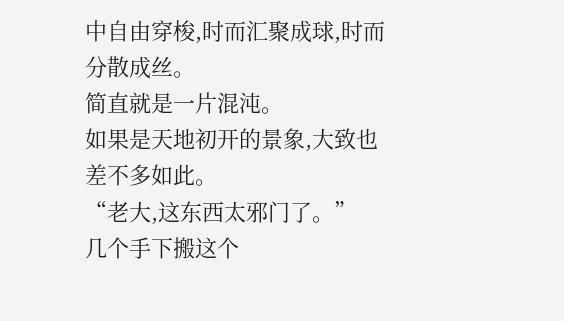中自由穿梭,时而汇聚成球,时而分散成丝。
简直就是一片混沌。
如果是天地初开的景象,大致也差不多如此。
“老大,这东西太邪门了。”
几个手下搬这个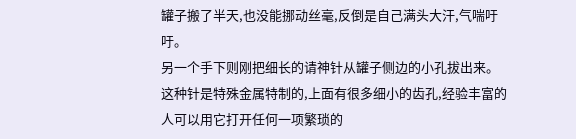罐子搬了半天,也没能挪动丝毫,反倒是自己满头大汗,气喘吁吁。
另一个手下则刚把细长的请神针从罐子侧边的小孔拔出来。
这种针是特殊金属特制的,上面有很多细小的齿孔,经验丰富的人可以用它打开任何一项繁琐的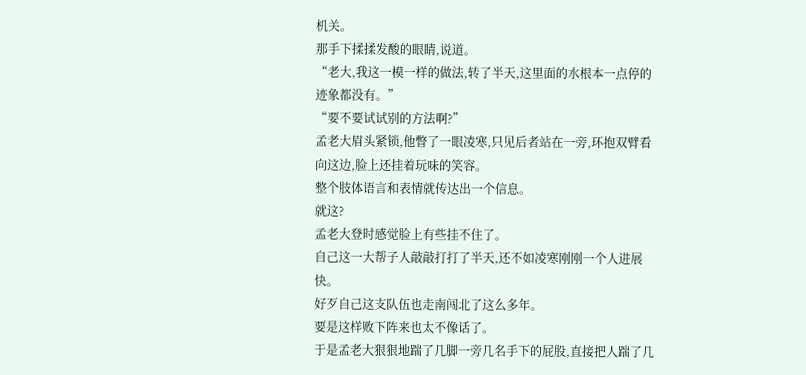机关。
那手下揉揉发酸的眼睛,说道。
“老大,我这一模一样的做法,转了半天,这里面的水根本一点停的迹象都没有。”
“要不要试试别的方法啊?”
孟老大眉头紧锁,他瞥了一眼凌寒,只见后者站在一旁,环抱双臂看向这边,脸上还挂着玩味的笑容。
整个肢体语言和表情就传达出一个信息。
就这?
孟老大登时感觉脸上有些挂不住了。
自己这一大帮子人敲敲打打了半天,还不如凌寒刚刚一个人进展快。
好歹自己这支队伍也走南闯北了这么多年。
要是这样败下阵来也太不像话了。
于是孟老大狠狠地踹了几脚一旁几名手下的屁股,直接把人踹了几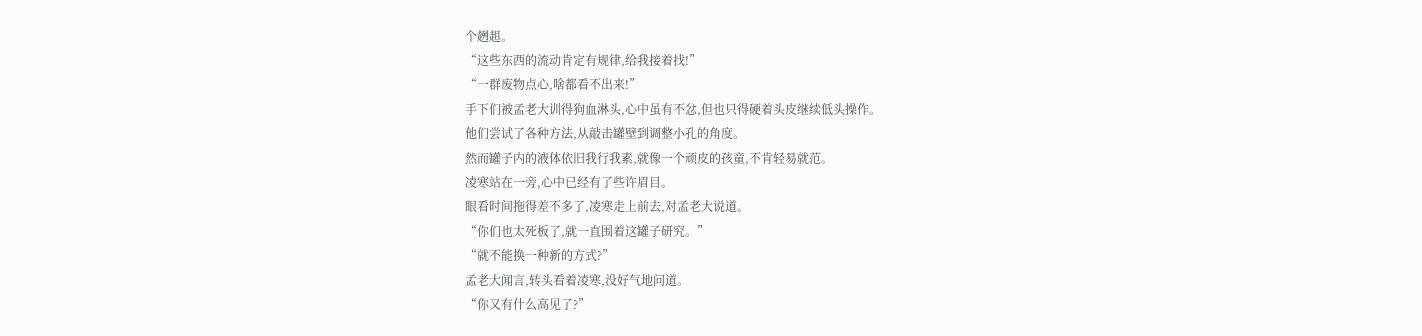个趔趄。
“这些东西的流动肯定有规律,给我接着找!”
“一群废物点心,啥都看不出来!”
手下们被孟老大训得狗血淋头,心中虽有不忿,但也只得硬着头皮继续低头操作。
他们尝试了各种方法,从敲击罐壁到调整小孔的角度。
然而罐子内的液体依旧我行我素,就像一个顽皮的孩童,不肯轻易就范。
凌寒站在一旁,心中已经有了些许眉目。
眼看时间拖得差不多了,凌寒走上前去,对孟老大说道。
“你们也太死板了,就一直围着这罐子研究。”
“就不能换一种新的方式?”
孟老大闻言,转头看着凌寒,没好气地问道。
“你又有什么高见了?”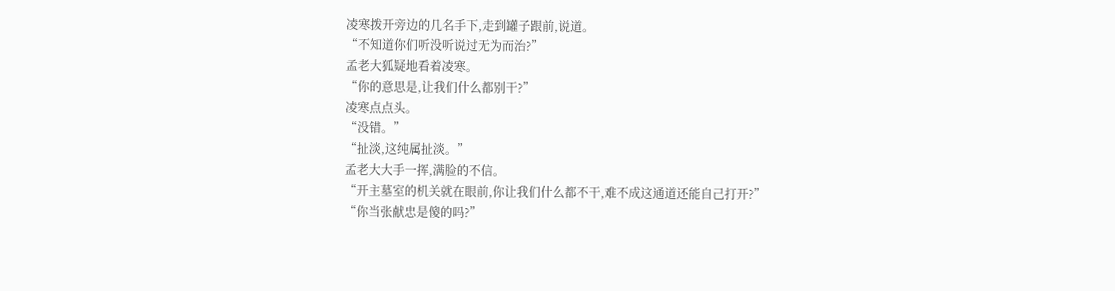凌寒拨开旁边的几名手下,走到罐子跟前,说道。
“不知道你们听没听说过无为而治?”
孟老大狐疑地看着凌寒。
“你的意思是,让我们什么都别干?”
凌寒点点头。
“没错。”
“扯淡,这纯属扯淡。”
孟老大大手一挥,满脸的不信。
“开主墓室的机关就在眼前,你让我们什么都不干,难不成这通道还能自己打开?”
“你当张献忠是傻的吗?”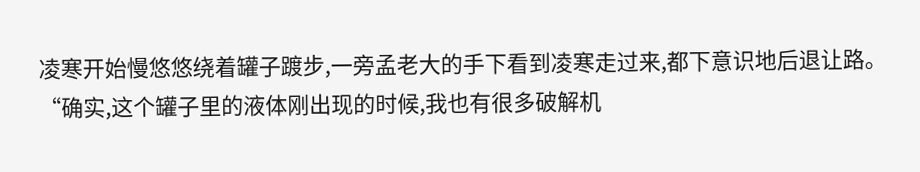凌寒开始慢悠悠绕着罐子踱步,一旁孟老大的手下看到凌寒走过来,都下意识地后退让路。
“确实,这个罐子里的液体刚出现的时候,我也有很多破解机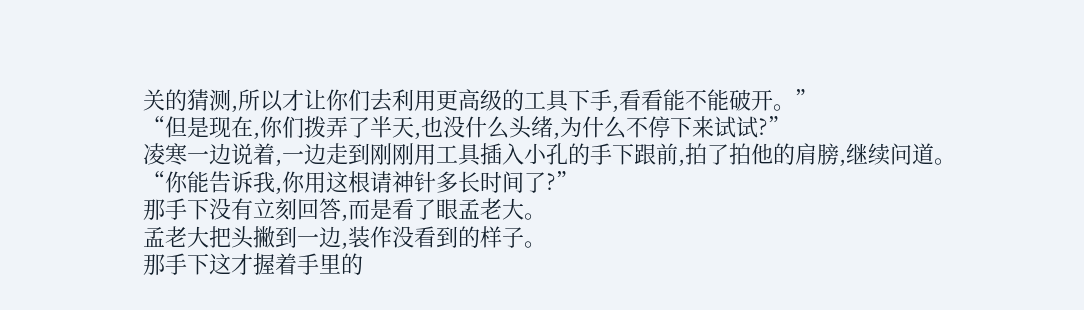关的猜测,所以才让你们去利用更高级的工具下手,看看能不能破开。”
“但是现在,你们拨弄了半天,也没什么头绪,为什么不停下来试试?”
凌寒一边说着,一边走到刚刚用工具插入小孔的手下跟前,拍了拍他的肩膀,继续问道。
“你能告诉我,你用这根请神针多长时间了?”
那手下没有立刻回答,而是看了眼孟老大。
孟老大把头撇到一边,装作没看到的样子。
那手下这才握着手里的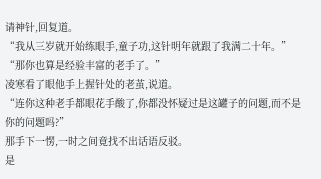请神针,回复道。
“我从三岁就开始练眼手,童子功,这针明年就跟了我满二十年。”
“那你也算是经验丰富的老手了。”
凌寒看了眼他手上握针处的老茧,说道。
“连你这种老手都眼花手酸了,你都没怀疑过是这罐子的问题,而不是你的问题吗?”
那手下一愣,一时之间竟找不出话语反驳。
是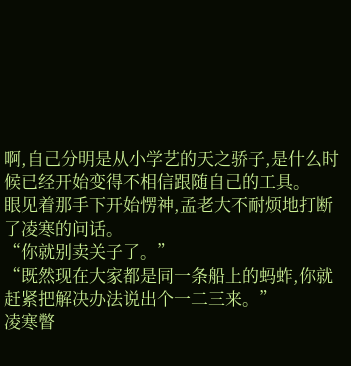啊,自己分明是从小学艺的天之骄子,是什么时候已经开始变得不相信跟随自己的工具。
眼见着那手下开始愣神,孟老大不耐烦地打断了凌寒的问话。
“你就别卖关子了。”
“既然现在大家都是同一条船上的蚂蚱,你就赶紧把解决办法说出个一二三来。”
凌寒瞥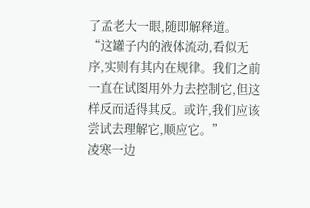了孟老大一眼,随即解释道。
“这罐子内的液体流动,看似无序,实则有其内在规律。我们之前一直在试图用外力去控制它,但这样反而适得其反。或许,我们应该尝试去理解它,顺应它。”
凌寒一边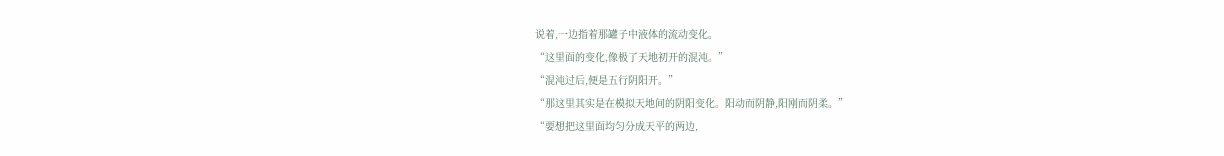说着,一边指着那罐子中液体的流动变化。
“这里面的变化,像极了天地初开的混沌。”
“混沌过后,便是五行阴阳开。”
“那这里其实是在模拟天地间的阴阳变化。阳动而阴静,阳刚而阴柔。”
“要想把这里面均匀分成天平的两边,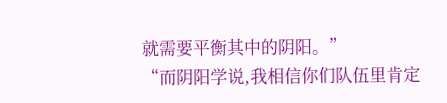就需要平衡其中的阴阳。”
“而阴阳学说,我相信你们队伍里肯定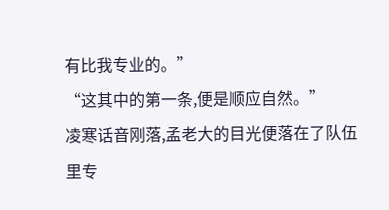有比我专业的。”
“这其中的第一条,便是顺应自然。”
凌寒话音刚落,孟老大的目光便落在了队伍里专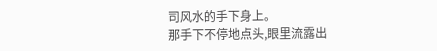司风水的手下身上。
那手下不停地点头,眼里流露出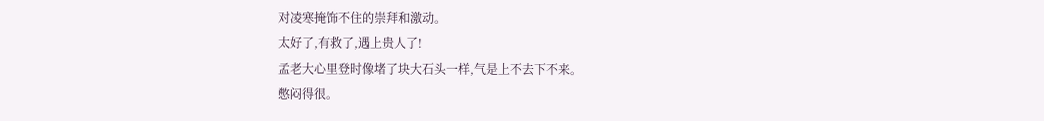对凌寒掩饰不住的崇拜和激动。
太好了,有救了,遇上贵人了!
孟老大心里登时像堵了块大石头一样,气是上不去下不来。
憋闷得很。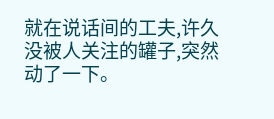就在说话间的工夫,许久没被人关注的罐子,突然动了一下。